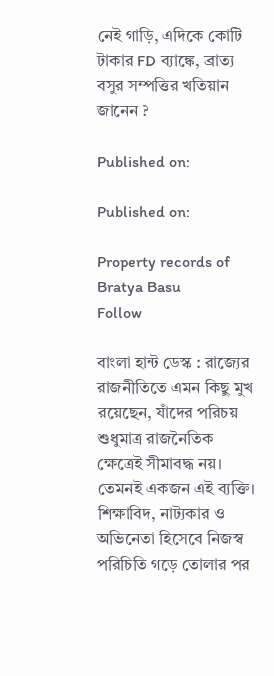নেই গাড়ি, এদিকে কোটি টাকার FD ব্যাঙ্কে, ব্রাত্য বসুর সম্পত্তির খতিয়ান জানেন ?

Published on:

Published on:

Property records of Bratya Basu
Follow

বাংলা হান্ট ডেস্ক : রাজ্যের রাজনীতিতে এমন কিছু মুখ রয়েছেন, যাঁদের পরিচয় শুধুমাত্র রাজনৈতিক ক্ষেত্রেই সীমাবদ্ধ নয়। তেমনই একজন এই ব্যক্তি। শিক্ষাবিদ, নাট্যকার ও অভিনেতা হিসেবে নিজস্ব পরিচিতি গড়ে তোলার পর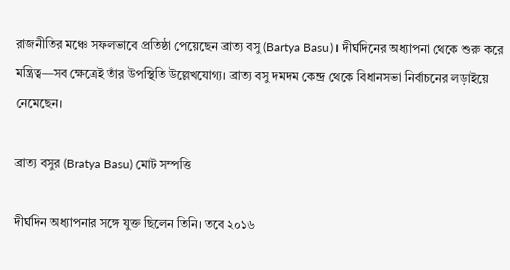রাজনীতির মঞ্চে সফলভাবে প্রতিষ্ঠা পেয়েছেন ব্রাত্য বসু (Bartya Basu)। দীর্ঘদিনের অধ্যাপনা থেকে শুরু করে মন্ত্রিত্ব—সব ক্ষেত্রেই তাঁর উপস্থিতি উল্লেখযোগ্য। ব্রাত্য বসু দমদম কেন্দ্র থেকে বিধানসভা নির্বাচনের লড়াইয়ে নেমেছেন।

ব্রাত্য বসুর (Bratya Basu) মোট সম্পত্তি

দীর্ঘদিন অধ্যাপনার সঙ্গে যুক্ত ছিলেন তিনি। তবে ২০১৬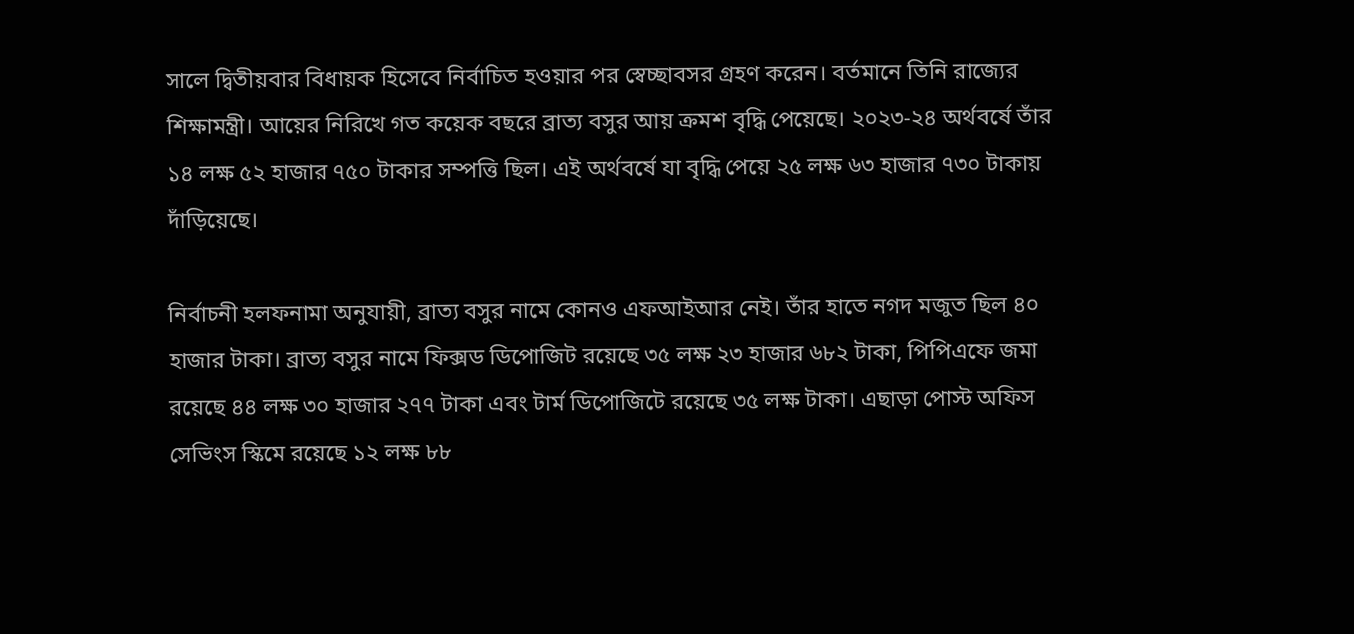সালে দ্বিতীয়বার বিধায়ক হিসেবে নির্বাচিত হওয়ার পর স্বেচ্ছাবসর গ্রহণ করেন। বর্তমানে তিনি রাজ্যের শিক্ষামন্ত্রী। আয়ের নিরিখে গত কয়েক বছরে ব্রাত্য বসুর আয় ক্রমশ বৃদ্ধি পেয়েছে। ২০২৩-২৪ অর্থবর্ষে তাঁর ১৪ লক্ষ ৫২ হাজার ৭৫০ টাকার সম্পত্তি ছিল। এই অর্থবর্ষে যা বৃদ্ধি পেয়ে ২৫ লক্ষ ৬৩ হাজার ৭৩০ টাকায় দাঁড়িয়েছে।

নির্বাচনী হলফনামা অনুযায়ী, ব্রাত্য বসুর নামে কোনও এফআইআর নেই। তাঁর হাতে নগদ মজুত ছিল ৪০ হাজার টাকা। ব্রাত্য বসুর নামে ফিক্সড ডিপোজিট রয়েছে ৩৫ লক্ষ ২৩ হাজার ৬৮২ টাকা, পিপিএফে জমা রয়েছে ৪৪ লক্ষ ৩০ হাজার ২৭৭ টাকা এবং টার্ম ডিপোজিটে রয়েছে ৩৫ লক্ষ টাকা। এছাড়া পোস্ট অফিস সেভিংস স্কিমে রয়েছে ১২ লক্ষ ৮৮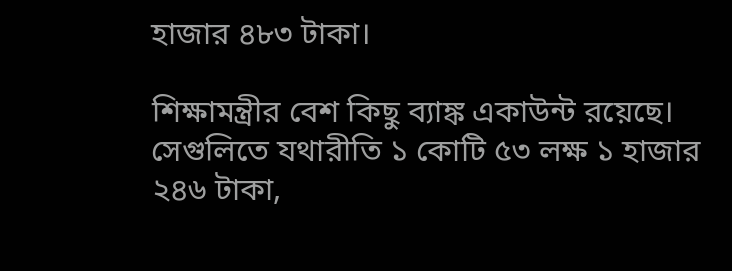হাজার ৪৮৩ টাকা।

শিক্ষামন্ত্রীর বেশ কিছু ব্যাঙ্ক একাউন্ট রয়েছে। সেগুলিতে যথারীতি ১ কোটি ৫৩ লক্ষ ১ হাজার ২৪৬ টাকা,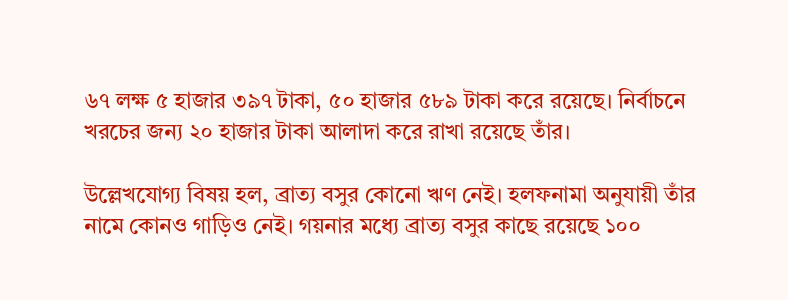৬৭ লক্ষ ৫ হাজার ৩৯৭ টাকা, ৫০ হাজার ৫৮৯ টাকা করে রয়েছে। নির্বাচনে খরচের জন্য ২০ হাজার টাকা আলাদা করে রাখা রয়েছে তাঁর।

উল্লেখযোগ্য বিষয় হল, ব্রাত্য বসুর কোনো ঋণ নেই। হলফনামা অনুযায়ী তাঁর নামে কোনও গাড়িও নেই। গয়নার মধ্যে ব্রাত্য বসুর কাছে রয়েছে ১০০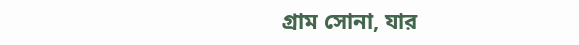গ্রাম সোনা, যার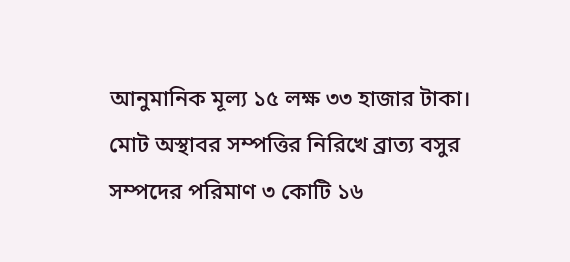আনুমানিক মূল্য ১৫ লক্ষ ৩৩ হাজার টাকা। মোট অস্থাবর সম্পত্তির নিরিখে ব্রাত্য বসুর সম্পদের পরিমাণ ৩ কোটি ১৬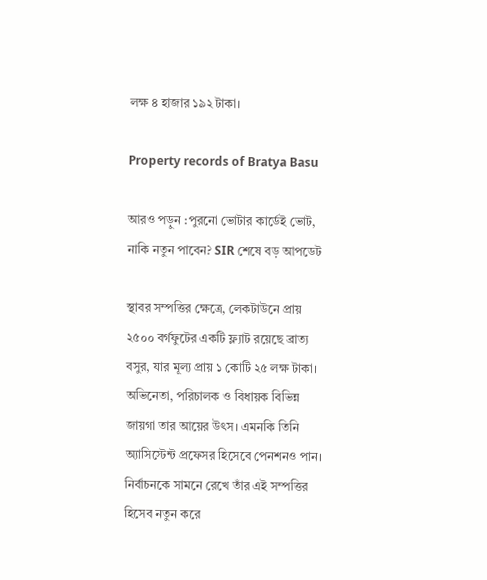লক্ষ ৪ হাজার ১৯২ টাকা।

Property records of Bratya Basu

আরও পড়ুন :পুরনো ভোটার কার্ডেই ভোট, নাকি নতুন পাবেন? SIR শেষে বড় আপডেট

স্থাবর সম্পত্তির ক্ষেত্রে, লেকটাউনে প্রায় ২৫০০ বর্গফুটের একটি ফ্ল্যাট রয়েছে ব্রাত্য বসুর, যার মূল্য প্রায় ১ কোটি ২৫ লক্ষ টাকা। অভিনেতা, পরিচালক ও বিধায়ক বিভিন্ন জায়গা তার আয়ের উৎস। এমনকি তিনি অ্যাসিস্টেন্ট প্রফেসর হিসেবে পেনশনও পান। নির্বাচনকে সামনে রেখে তাঁর এই সম্পত্তির হিসেব নতুন করে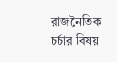রাজনৈতিক চর্চার বিষয়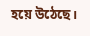হয়ে উঠেছে।